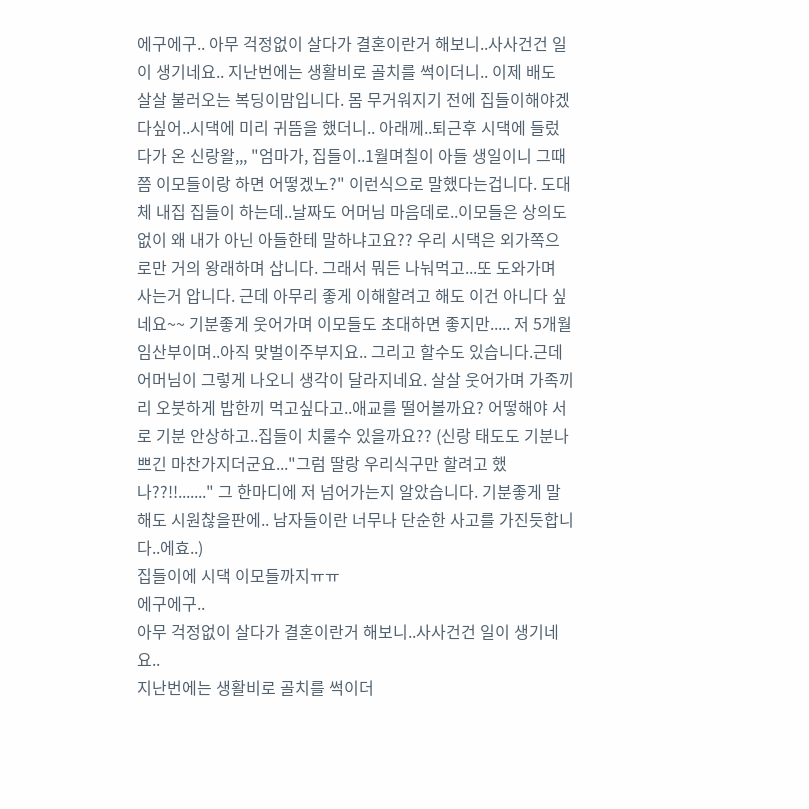에구에구.. 아무 걱정없이 살다가 결혼이란거 해보니..사사건건 일이 생기네요.. 지난번에는 생활비로 골치를 썩이더니.. 이제 배도 살살 불러오는 복딩이맘입니다. 몸 무거워지기 전에 집들이해야겠다싶어..시댁에 미리 귀뜸을 했더니.. 아래께..퇴근후 시댁에 들렀다가 온 신랑왈,,, "엄마가, 집들이..1월며칠이 아들 생일이니 그때쯤 이모들이랑 하면 어떻겠노?" 이런식으로 말했다는겁니다. 도대체 내집 집들이 하는데..날짜도 어머님 마음데로..이모들은 상의도 없이 왜 내가 아닌 아들한테 말하냐고요?? 우리 시댁은 외가쪽으로만 거의 왕래하며 삽니다. 그래서 뭐든 나눠먹고...또 도와가며 사는거 압니다. 근데 아무리 좋게 이해할려고 해도 이건 아니다 싶네요~~ 기분좋게 웃어가며 이모들도 초대하면 좋지만..... 저 5개월임산부이며..아직 맞벌이주부지요.. 그리고 할수도 있습니다.근데 어머님이 그렇게 나오니 생각이 달라지네요. 살살 웃어가며 가족끼리 오붓하게 밥한끼 먹고싶다고..애교를 떨어볼까요? 어떻해야 서로 기분 안상하고..집들이 치룰수 있을까요?? (신랑 태도도 기분나쁘긴 마찬가지더군요..."그럼 딸랑 우리식구만 할려고 했나??!!......." 그 한마디에 저 넘어가는지 알았습니다. 기분좋게 말해도 시원찮을판에.. 남자들이란 너무나 단순한 사고를 가진듯합니다..에효..)
집들이에 시댁 이모들까지ㅠㅠ
에구에구..
아무 걱정없이 살다가 결혼이란거 해보니..사사건건 일이 생기네요..
지난번에는 생활비로 골치를 썩이더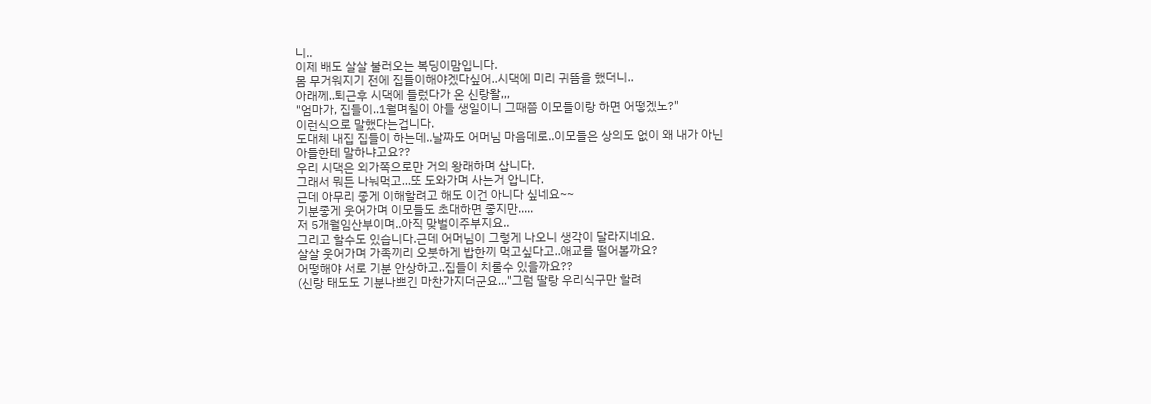니..
이제 배도 살살 불러오는 복딩이맘입니다.
몸 무거워지기 전에 집들이해야겠다싶어..시댁에 미리 귀뜸을 했더니..
아래께..퇴근후 시댁에 들렀다가 온 신랑왈,,,
"엄마가, 집들이..1월며칠이 아들 생일이니 그때쯤 이모들이랑 하면 어떻겠노?"
이런식으로 말했다는겁니다.
도대체 내집 집들이 하는데..날짜도 어머님 마음데로..이모들은 상의도 없이 왜 내가 아닌
아들한테 말하냐고요??
우리 시댁은 외가쪽으로만 거의 왕래하며 삽니다.
그래서 뭐든 나눠먹고...또 도와가며 사는거 압니다.
근데 아무리 좋게 이해할려고 해도 이건 아니다 싶네요~~
기분좋게 웃어가며 이모들도 초대하면 좋지만.....
저 5개월임산부이며..아직 맞벌이주부지요..
그리고 할수도 있습니다.근데 어머님이 그렇게 나오니 생각이 달라지네요.
살살 웃어가며 가족끼리 오붓하게 밥한끼 먹고싶다고..애교를 떨어볼까요?
어떻해야 서로 기분 안상하고..집들이 치룰수 있을까요??
(신랑 태도도 기분나쁘긴 마찬가지더군요..."그럼 딸랑 우리식구만 할려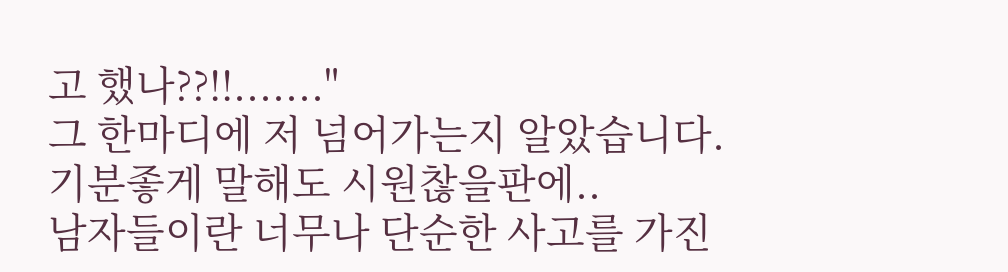고 했나??!!......."
그 한마디에 저 넘어가는지 알았습니다. 기분좋게 말해도 시원찮을판에..
남자들이란 너무나 단순한 사고를 가진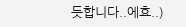듯합니다..에효..)